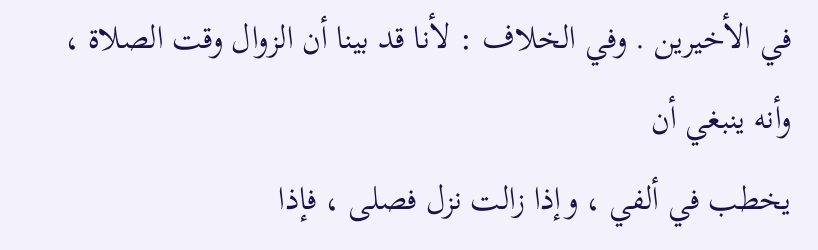في الأخيرين . وفي الخلاف : لأنا قد بينا أن الزوال وقت الصلاة ، وأنه ينبغي أن
يخطب في ألفي ، وإذا زالت نزل فصلى ، فإذا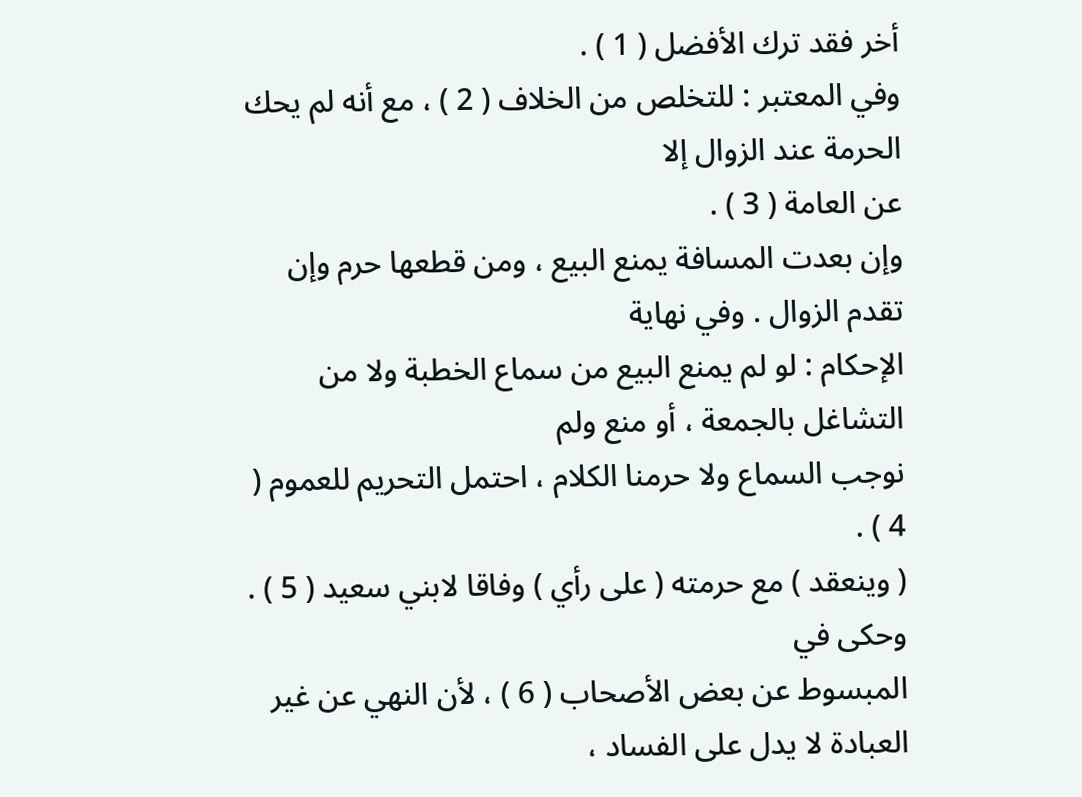أخر فقد ترك الأفضل ( 1 ) .
وفي المعتبر : للتخلص من الخلاف ( 2 ) ، مع أنه لم يحك الحرمة عند الزوال إلا
عن العامة ( 3 ) .
وإن بعدت المسافة يمنع البيع ، ومن قطعها حرم وإن تقدم الزوال . وفي نهاية
الإحكام : لو لم يمنع البيع من سماع الخطبة ولا من التشاغل بالجمعة ، أو منع ولم
نوجب السماع ولا حرمنا الكلام ، احتمل التحريم للعموم ( 4 ) .
( وينعقد ) مع حرمته ( على رأي ) وفاقا لابني سعيد ( 5 ) . وحكى في
المبسوط عن بعض الأصحاب ( 6 ) ، لأن النهي عن غير العبادة لا يدل على الفساد ،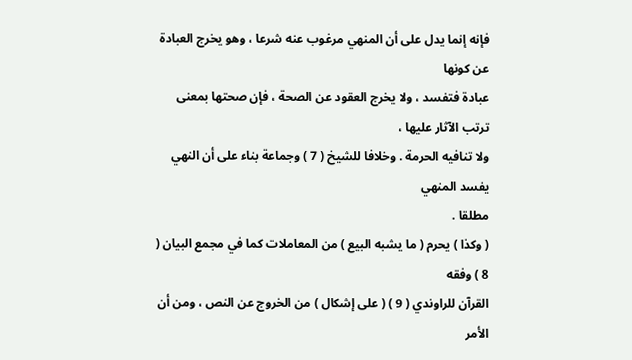فإنه إنما يدل على أن المنهي مرغوب عنه شرعا ، وهو يخرج العبادة عن كونها
عبادة فتفسد ، ولا يخرج العقود عن الصحة ، فإن صحتها بمعنى ترتب الآثار عليها ،
ولا تنافيه الحرمة . وخلافا للشيخ ( 7 ) وجماعة بناء على أن النهي يفسد المنهي
مطلقا .
( وكذا ) يحرم ( ما يشبه البيع ) من المعاملات كما في مجمع البيان ( 8 ) وفقه
القرآن للراوندي ( 9 ) ( على إشكال ) من الخروج عن النص ، ومن أن الأمر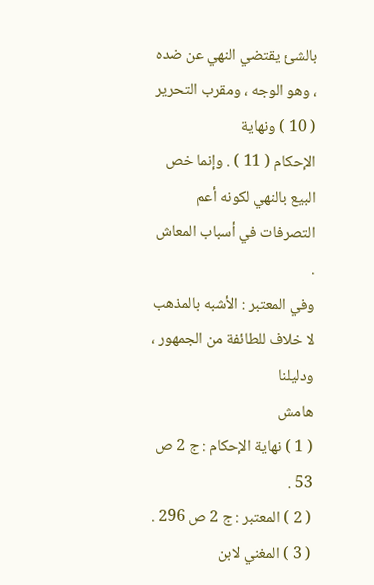بالشئ يقتضي النهي عن ضده ، وهو الوجه ، ومقرب التحرير ( 10 ) ونهاية
الإحكام ( 11 ) . وإنما خص البيع بالنهي لكونه أعم التصرفات في أسباب المعاش .
وفي المعتبر : الأشبه بالمذهب لا خلاف للطائفة من الجمهور ، ودليلنا
هامش
( 1 ) نهاية الإحكام : ج 2 ص 53 .
( 2 ) المعتبر : ج 2 ص 296 .
( 3 ) المغني لابن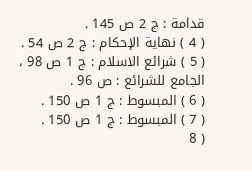قدامة : ج 2 ص 145 .
( 4 ) نهاية الإحكام : ج 2 ص 54 .
( 5 ) شرائع الاسلام : ج 1 ص 98 ، الجامع للشرائع : ص 96 .
( 6 ) المبسوط : ج 1 ص 150 .
( 7 ) المبسوط : ج 1 ص 150 .
( 8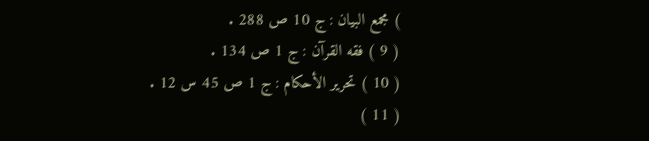) مجمع البيان : ج 10 ص 288 .
( 9 ) فقه القرآن : ج 1 ص 134 .
( 10 ) تحرير الأحكام : ج 1 ص 45 س 12 .
( 11 )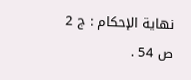نهاية الإحكام : ج 2 ص 54 .